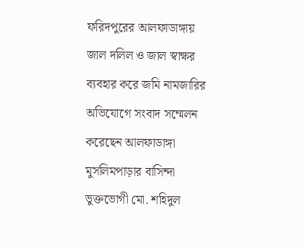ফরিদপুরের আলফাডাঙ্গায় জাল দলিল ও জাল স্বাক্ষর ব্যবহার করে জমি নামজারির অভিযোগে সংবাদ সম্মেলন করেছেন আলফাডাঙ্গা মুসলিমপাড়ার বাসিন্দা ভুক্তভোগী মো. শহিদুল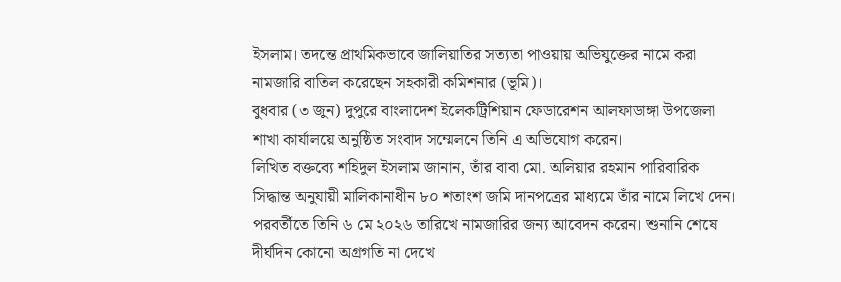ইসলাম। তদন্তে প্রাথমিকভাবে জালিয়াতির সত্যতা পাওয়ায় অভিযুক্তের নামে করা নামজারি বাতিল করেছেন সহকারী কমিশনার (ভূমি)।
বুধবার (৩ জুন) দুপুরে বাংলাদেশ ইলেকট্রিশিয়ান ফেডারেশন আলফাডাঙ্গা উপজেলা শাখা কার্যালয়ে অনুষ্ঠিত সংবাদ সম্মেলনে তিনি এ অভিযোগ করেন।
লিখিত বক্তব্যে শহিদুল ইসলাম জানান, তাঁর বাবা মো. অলিয়ার রহমান পারিবারিক সিদ্ধান্ত অনুযায়ী মালিকানাধীন ৮০ শতাংশ জমি দানপত্রের মাধ্যমে তাঁর নামে লিখে দেন। পরবর্তীতে তিনি ৬ মে ২০২৬ তারিখে নামজারির জন্য আবেদন করেন। শুনানি শেষে দীর্ঘদিন কোনো অগ্রগতি না দেখে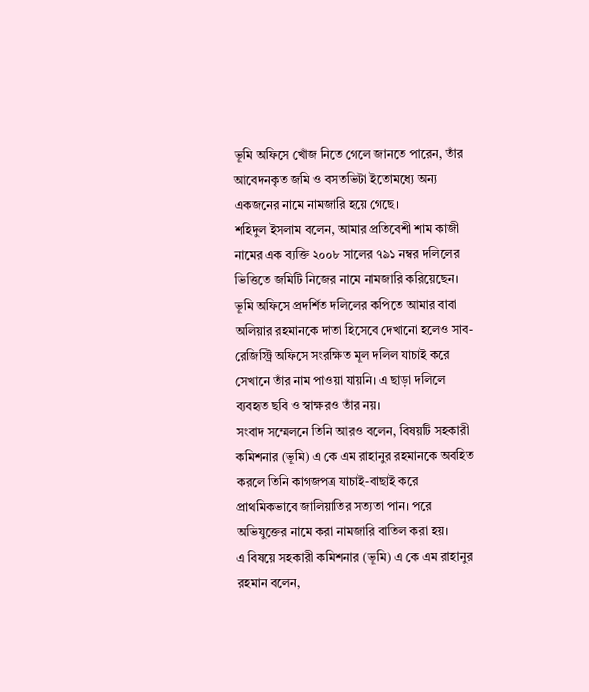ভূমি অফিসে খোঁজ নিতে গেলে জানতে পারেন, তাঁর আবেদনকৃত জমি ও বসতভিটা ইতোমধ্যে অন্য একজনের নামে নামজারি হয়ে গেছে।
শহিদুল ইসলাম বলেন, আমার প্রতিবেশী শাম কাজী নামের এক ব্যক্তি ২০০৮ সালের ৭৯১ নম্বর দলিলের ভিত্তিতে জমিটি নিজের নামে নামজারি করিয়েছেন। ভূমি অফিসে প্রদর্শিত দলিলের কপিতে আমার বাবা অলিয়ার রহমানকে দাতা হিসেবে দেখানো হলেও সাব-রেজিস্ট্রি অফিসে সংরক্ষিত মূল দলিল যাচাই করে সেখানে তাঁর নাম পাওয়া যায়নি। এ ছাড়া দলিলে ব্যবহৃত ছবি ও স্বাক্ষরও তাঁর নয়।
সংবাদ সম্মেলনে তিনি আরও বলেন, বিষয়টি সহকারী কমিশনার (ভূমি) এ কে এম রাহানুর রহমানকে অবহিত করলে তিনি কাগজপত্র যাচাই-বাছাই করে প্রাথমিকভাবে জালিয়াতির সত্যতা পান। পরে অভিযুক্তের নামে করা নামজারি বাতিল করা হয়।
এ বিষয়ে সহকারী কমিশনার (ভূমি) এ কে এম রাহানুর রহমান বলেন,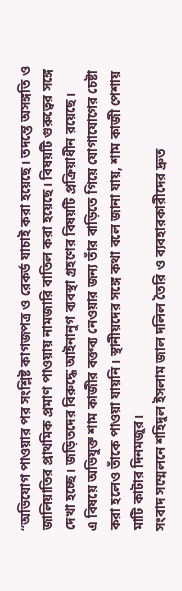“অভিযোগ পাওয়ার পর সংশ্লিষ্ট কাগজপত্র ও রেকর্ড যাচাই করা হয়েছে। তদন্তে অসঙ্গতি ও জালিয়াতির প্রাথমিক প্রমাণ পাওয়ায় নামজারি বাতিল করা হয়েছে। বিষয়টি গুরুত্বের সঙ্গে দেখা হচ্ছে। জড়িতদের বিরুদ্ধে আইনানুগ ব্যবস্থা গ্রহণের বিষয়টি প্রক্রিয়াধীন রয়েছে।
এ বিষয়ে অভিযুক্ত শাম কাজীর বক্তব্য নেওয়ার জন্য তাঁর বাড়িতে গিয়ে যোগাযোগের চেষ্টা করা হলেও তাঁকে পাওয়া যায়নি। স্থানীয়দের সঙ্গে কথা বলে জানা যায়, শাম কাজী পেশায় মাটি কাটার দিনমজুর।
সংবাদ সম্মেলনে শহিদুল ইসলাম জাল দলিল তৈরি ও ব্যবহারকারীদের দ্রুত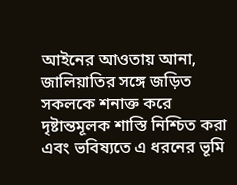আইনের আওতায় আনা, জালিয়াতির সঙ্গে জড়িত সকলকে শনাক্ত করে দৃষ্টান্তমূলক শাস্তি নিশ্চিত করা এবং ভবিষ্যতে এ ধরনের ভূমি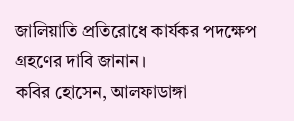জালিয়াতি প্রতিরোধে কার্যকর পদক্ষেপ গ্রহণের দাবি জানান।
কবির হোসেন, আলফাডাঙ্গা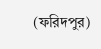(ফরিদপুর)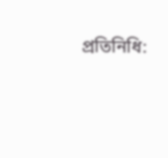প্রতিনিধি: